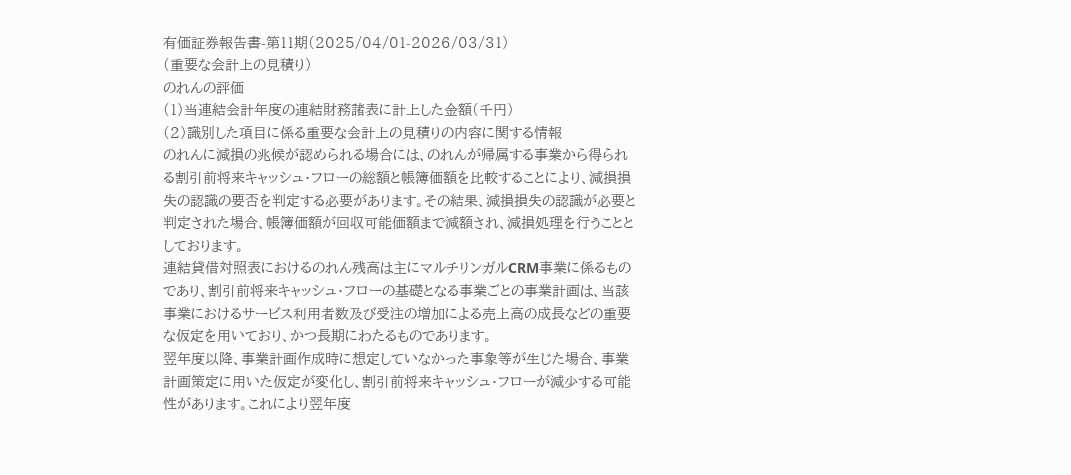有価証券報告書-第11期(2025/04/01-2026/03/31)
(重要な会計上の見積り)
のれんの評価
(1)当連結会計年度の連結財務諸表に計上した金額(千円)
(2)識別した項目に係る重要な会計上の見積りの内容に関する情報
のれんに減損の兆候が認められる場合には、のれんが帰属する事業から得られる割引前将来キャッシュ・フローの総額と帳簿価額を比較することにより、減損損失の認識の要否を判定する必要があります。その結果、減損損失の認識が必要と判定された場合、帳簿価額が回収可能価額まで減額され、減損処理を行うこととしております。
連結貸借対照表におけるのれん残高は主にマルチリンガルCRM事業に係るものであり、割引前将来キャッシュ・フローの基礎となる事業ごとの事業計画は、当該事業におけるサービス利用者数及び受注の増加による売上高の成長などの重要な仮定を用いており、かつ長期にわたるものであります。
翌年度以降、事業計画作成時に想定していなかった事象等が生じた場合、事業計画策定に用いた仮定が変化し、割引前将来キャッシュ・フローが減少する可能性があります。これにより翌年度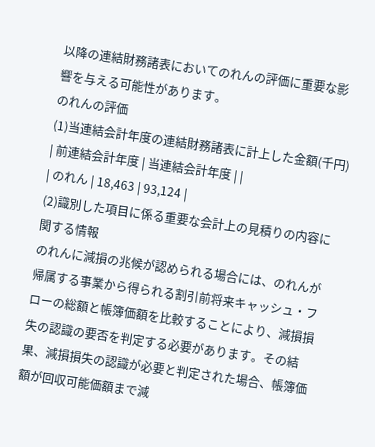以降の連結財務諸表においてのれんの評価に重要な影響を与える可能性があります。
のれんの評価
(1)当連結会計年度の連結財務諸表に計上した金額(千円)
| 前連結会計年度 | 当連結会計年度 | |
| のれん | 18,463 | 93,124 |
(2)識別した項目に係る重要な会計上の見積りの内容に関する情報
のれんに減損の兆候が認められる場合には、のれんが帰属する事業から得られる割引前将来キャッシュ・フローの総額と帳簿価額を比較することにより、減損損失の認識の要否を判定する必要があります。その結果、減損損失の認識が必要と判定された場合、帳簿価額が回収可能価額まで減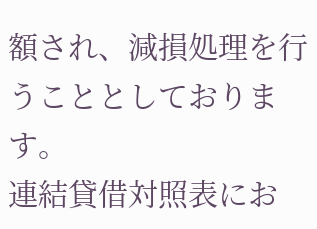額され、減損処理を行うこととしております。
連結貸借対照表にお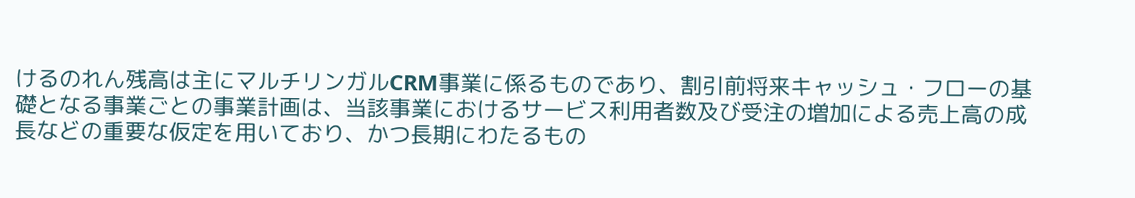けるのれん残高は主にマルチリンガルCRM事業に係るものであり、割引前将来キャッシュ・フローの基礎となる事業ごとの事業計画は、当該事業におけるサービス利用者数及び受注の増加による売上高の成長などの重要な仮定を用いており、かつ長期にわたるもの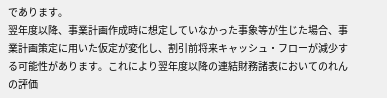であります。
翌年度以降、事業計画作成時に想定していなかった事象等が生じた場合、事業計画策定に用いた仮定が変化し、割引前将来キャッシュ・フローが減少する可能性があります。これにより翌年度以降の連結財務諸表においてのれんの評価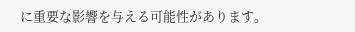に重要な影響を与える可能性があります。